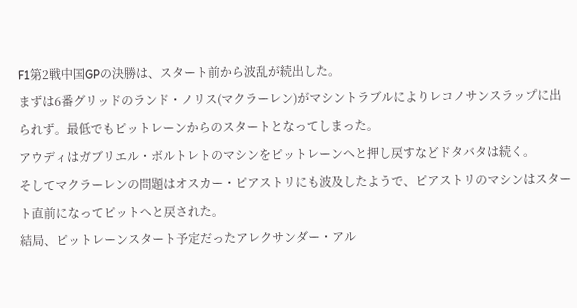F1第2戦中国GPの決勝は、スタート前から波乱が続出した。
まずは6番グリッドのランド・ノリス(マクラーレン)がマシントラブルによりレコノサンスラップに出られず。最低でもピットレーンからのスタートとなってしまった。
アウディはガブリエル・ボルトレトのマシンをピットレーンへと押し戻すなどドタバタは続く。
そしてマクラーレンの問題はオスカー・ピアストリにも波及したようで、ピアストリのマシンはスタート直前になってピットへと戻された。
結局、ピットレーンスタート予定だったアレクサンダー・アル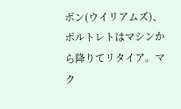ボン(ウイリアムズ)、ボルトレトはマシンから降りてリタイア。マク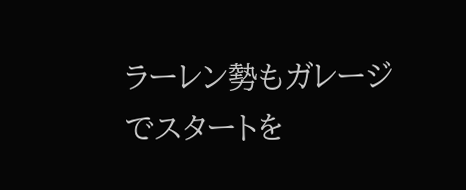ラーレン勢もガレージでスタートを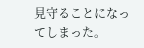見守ることになってしまった。